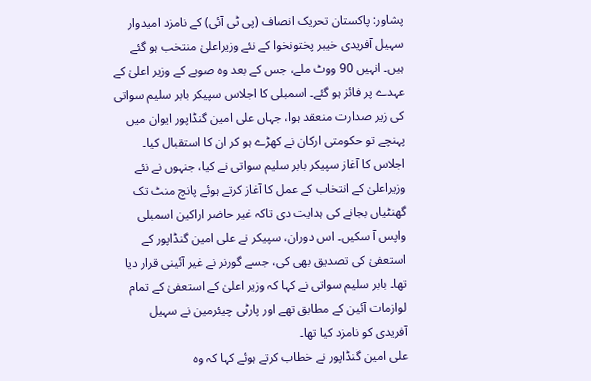پشاور: پاکستان تحریک انصاف (پی ٹی آئی) کے نامزد امیدوار سہیل آفریدی خیبر پختونخوا کے نئے وزیراعلیٰ منتخب ہو گئے ہیں۔ انہیں 90 ووٹ ملے، جس کے بعد وہ صوبے کے وزیر اعلیٰ کے عہدے پر فائز ہو گئے۔ اسمبلی کا اجلاس سپیکر بابر سلیم سواتی کی زیر صدارت منعقد ہوا، جہاں علی امین گنڈاپور ایوان میں پہنچے تو حکومتی ارکان نے کھڑے ہو کر ان کا استقبال کیا۔
اجلاس کا آغاز سپیکر بابر سلیم سواتی نے کیا، جنہوں نے نئے وزیراعلیٰ کے انتخاب کے عمل کا آغاز کرتے ہوئے پانچ منٹ تک گھنٹیاں بجانے کی ہدایت دی تاکہ غیر حاضر اراکین اسمبلی واپس آ سکیں۔ اس دوران، سپیکر نے علی امین گنڈاپور کے استعفیٰ کی تصدیق بھی کی، جسے گورنر نے غیر آئینی قرار دیا تھا۔ بابر سلیم سواتی نے کہا کہ وزیر اعلیٰ کے استعفیٰ کے تمام لوازمات آئین کے مطابق تھے اور پارٹی چیئرمین نے سہیل آفریدی کو نامزد کیا تھا۔
علی امین گنڈاپور نے خطاب کرتے ہوئے کہا کہ وہ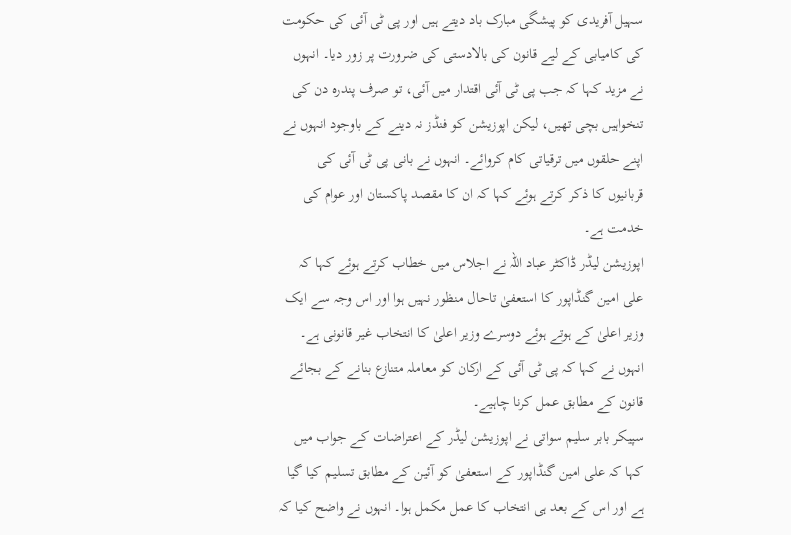سہیل آفریدی کو پیشگی مبارک باد دیتے ہیں اور پی ٹی آئی کی حکومت کی کامیابی کے لیے قانون کی بالادستی کی ضرورت پر زور دیا۔ انہوں نے مزید کہا کہ جب پی ٹی آئی اقتدار میں آئی، تو صرف پندرہ دن کی تنخواہیں بچی تھیں، لیکن اپوزیشن کو فنڈز نہ دینے کے باوجود انہوں نے اپنے حلقوں میں ترقیاتی کام کروائے۔ انہوں نے بانی پی ٹی آئی کی قربانیوں کا ذکر کرتے ہوئے کہا کہ ان کا مقصد پاکستان اور عوام کی خدمت ہے۔
اپوزیشن لیڈر ڈاکٹر عباد اللہ نے اجلاس میں خطاب کرتے ہوئے کہا کہ علی امین گنڈاپور کا استعفیٰ تاحال منظور نہیں ہوا اور اس وجہ سے ایک وزیر اعلیٰ کے ہوتے ہوئے دوسرے وزیر اعلیٰ کا انتخاب غیر قانونی ہے۔ انہوں نے کہا کہ پی ٹی آئی کے ارکان کو معاملہ متنازع بنانے کے بجائے قانون کے مطابق عمل کرنا چاہیے۔
سپیکر بابر سلیم سواتی نے اپوزیشن لیڈر کے اعتراضات کے جواب میں کہا کہ علی امین گنڈاپور کے استعفیٰ کو آئین کے مطابق تسلیم کیا گیا ہے اور اس کے بعد ہی انتخاب کا عمل مکمل ہوا۔ انہوں نے واضح کیا کہ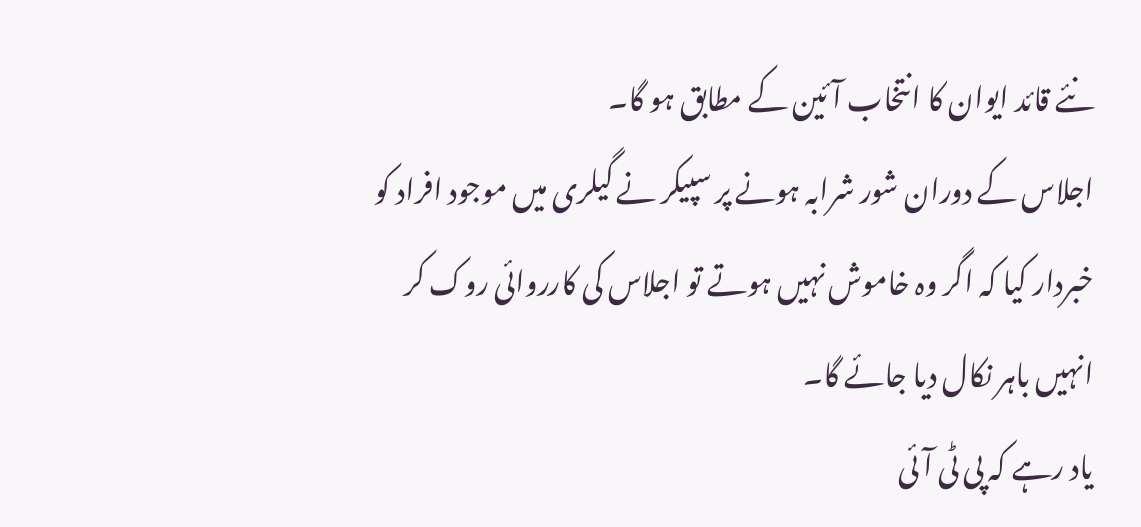نئے قائد ایوان کا انتخاب آئین کے مطابق ہو گا۔
اجلاس کے دوران شور شرابہ ہونے پر سپیکر نے گیلری میں موجود افراد کو خبردار کیا کہ اگر وہ خاموش نہیں ہوتے تو اجلاس کی کارروائی روک کر انہیں باہر نکال دیا جائے گا۔
یاد رہے کہ پی ٹی آئی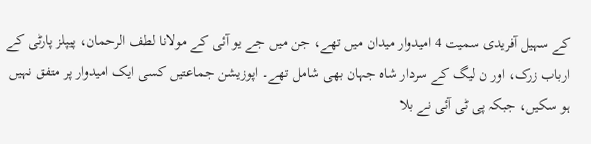کے سہیل آفریدی سمیت 4 امیدوار میدان میں تھے، جن میں جے یو آئی کے مولانا لطف الرحمان، پیپلز پارٹی کے ارباب زرک، اور ن لیگ کے سردار شاہ جہان بھی شامل تھے۔ اپوزیشن جماعتیں کسی ایک امیدوار پر متفق نہیں ہو سکیں، جبکہ پی ٹی آئی نے بلا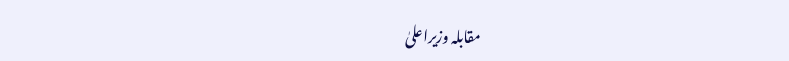مقابلہ وزیراعلیٰ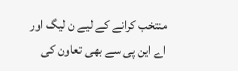منتخب کرانے کے لیے ن لیگ اور اے این پی سے بھی تعاون کی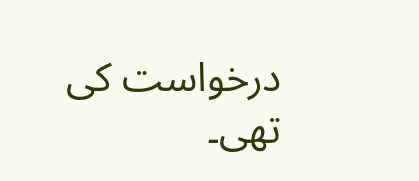درخواست کی تھی۔